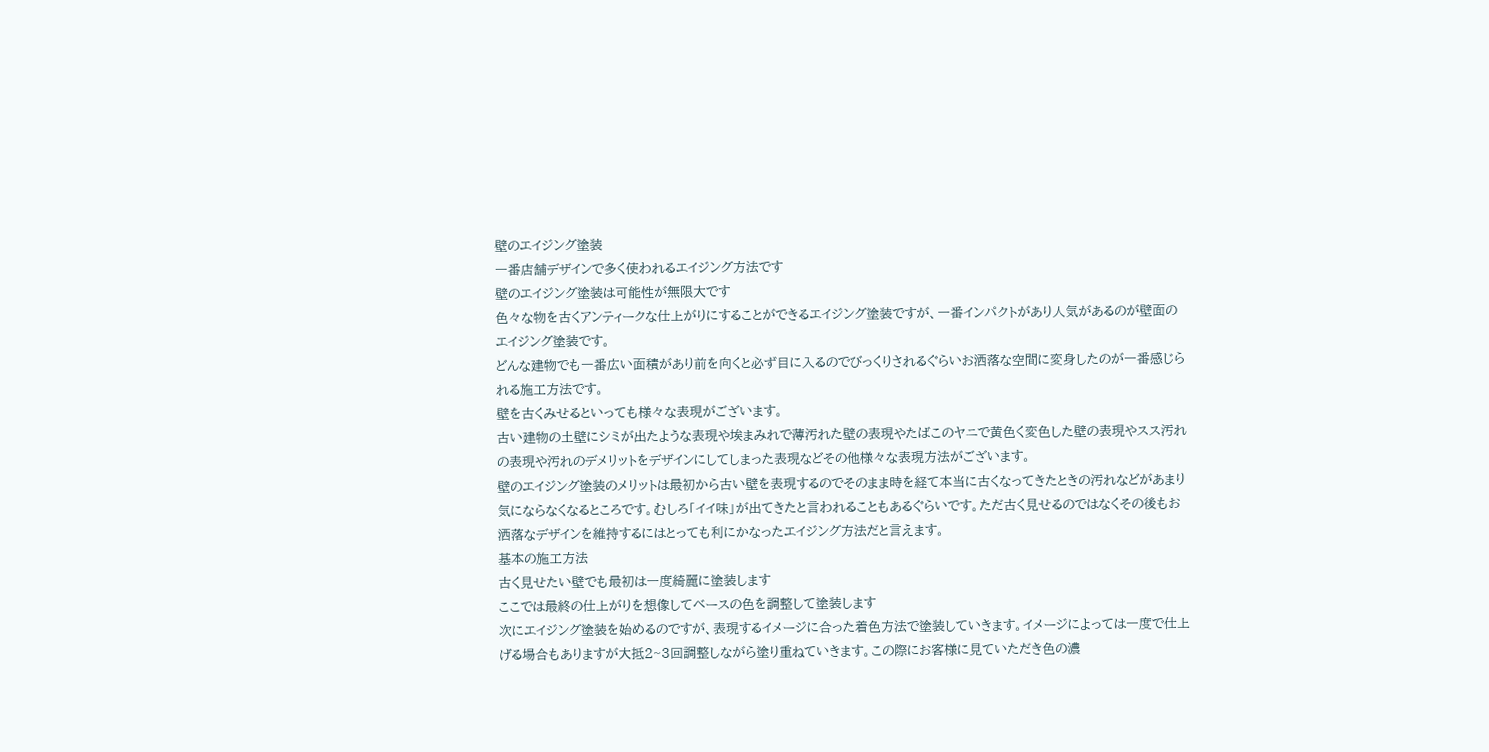壁のエイジング塗装
一番店舗デザインで多く使われるエイジング方法です
壁のエイジング塗装は可能性が無限大です
色々な物を古くアンティークな仕上がりにすることができるエイジング塗装ですが、一番インパクトがあり人気があるのが壁面のエイジング塗装です。
どんな建物でも一番広い面積があり前を向くと必ず目に入るのでびっくりされるぐらいお洒落な空間に変身したのが一番感じられる施工方法です。
壁を古くみせるといっても様々な表現がございます。
古い建物の土壁にシミが出たような表現や埃まみれで薄汚れた壁の表現やたばこのヤニで黄色く変色した壁の表現やスス汚れの表現や汚れのデメリットをデザインにしてしまった表現などその他様々な表現方法がございます。
壁のエイジング塗装のメリットは最初から古い壁を表現するのでそのまま時を経て本当に古くなってきたときの汚れなどがあまり気にならなくなるところです。むしろ「イイ味」が出てきたと言われることもあるぐらいです。ただ古く見せるのではなくその後もお洒落なデザインを維持するにはとっても利にかなったエイジング方法だと言えます。
基本の施工方法
古く見せたい壁でも最初は一度綺麗に塗装します
ここでは最終の仕上がりを想像してベースの色を調整して塗装します
次にエイジング塗装を始めるのですが、表現するイメージに合った着色方法で塗装していきます。イメージによっては一度で仕上げる場合もありますが大抵2~3回調整しながら塗り重ねていきます。この際にお客様に見ていただき色の濃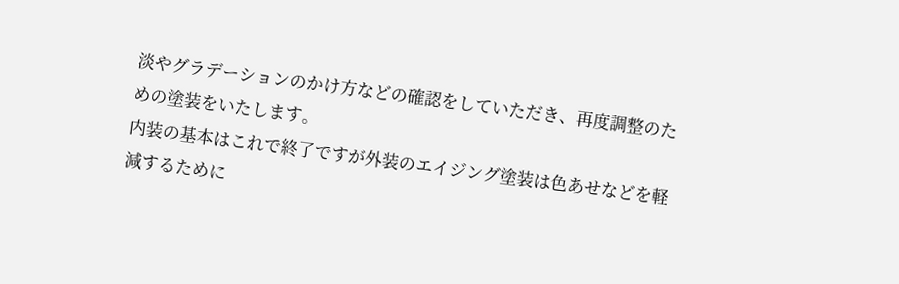淡やグラデーションのかけ方などの確認をしていただき、再度調整のための塗装をいたします。
内装の基本はこれで終了ですが外装のエイジング塗装は色あせなどを軽減するために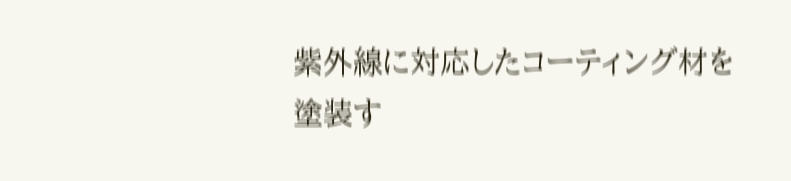紫外線に対応したコーティング材を塗装す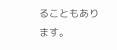ることもあります。